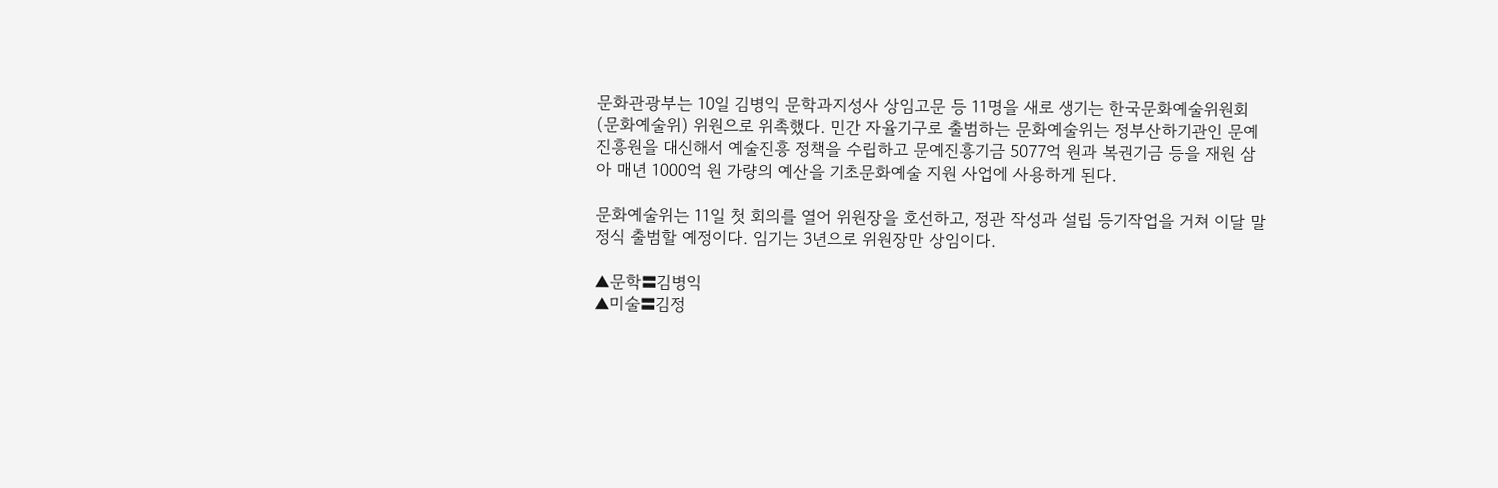문화관광부는 10일 김병익 문학과지성사 상임고문 등 11명을 새로 생기는 한국문화예술위원회(문화예술위) 위원으로 위촉했다. 민간 자율기구로 출범하는 문화예술위는 정부산하기관인 문예진흥원을 대신해서 예술진흥 정책을 수립하고 문예진흥기금 5077억 원과 복권기금 등을 재원 삼아 매년 1000억 원 가량의 예산을 기초문화예술 지원 사업에 사용하게 된다.

문화예술위는 11일 첫 회의를 열어 위원장을 호선하고, 정관 작성과 설립 등기작업을 거쳐 이달 말 정식 출범할 예정이다. 임기는 3년으로 위원장만 상임이다.

▲문학〓김병익
▲미술〓김정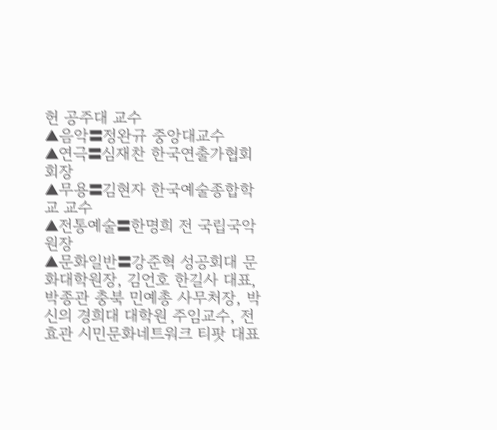헌 공주대 교수
▲음악〓정완규 중앙대교수
▲연극〓심재찬 한국연출가협회 회장
▲무용〓김현자 한국예술종합학교 교수
▲전통예술〓한명희 전 국립국악원장
▲문화일반〓강준혁 성공회대 문화대학원장, 김언호 한길사 대표, 박종관 충북 민예총 사무처장, 박신의 경희대 대학원 주임교수, 전효관 시민문화네트워크 티팟 대표